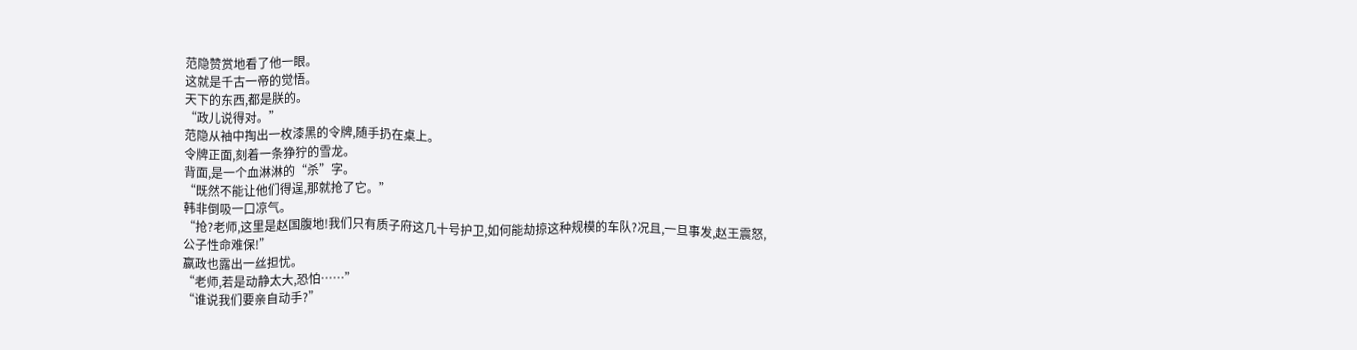范隐赞赏地看了他一眼。
这就是千古一帝的觉悟。
天下的东西,都是朕的。
“政儿说得对。”
范隐从袖中掏出一枚漆黑的令牌,随手扔在桌上。
令牌正面,刻着一条狰狞的雪龙。
背面,是一个血淋淋的“杀”字。
“既然不能让他们得逞,那就抢了它。”
韩非倒吸一口凉气。
“抢?老师,这里是赵国腹地!我们只有质子府这几十号护卫,如何能劫掠这种规模的车队?况且,一旦事发,赵王震怒,公子性命难保!”
嬴政也露出一丝担忧。
“老师,若是动静太大,恐怕……”
“谁说我们要亲自动手?”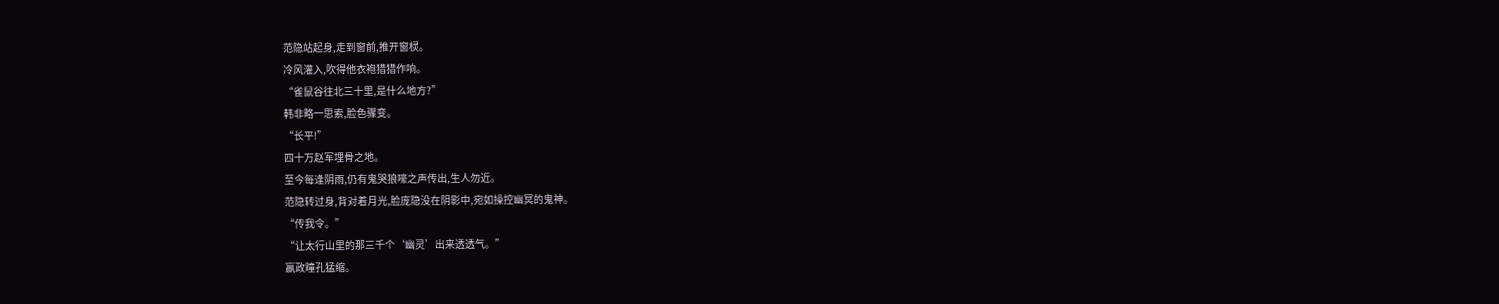范隐站起身,走到窗前,推开窗棂。
冷风灌入,吹得他衣袍猎猎作响。
“雀鼠谷往北三十里,是什么地方?”
韩非略一思索,脸色骤变。
“长平!”
四十万赵军埋骨之地。
至今每逢阴雨,仍有鬼哭狼嚎之声传出,生人勿近。
范隐转过身,背对着月光,脸庞隐没在阴影中,宛如操控幽冥的鬼神。
“传我令。”
“让太行山里的那三千个‘幽灵’出来透透气。”
嬴政瞳孔猛缩。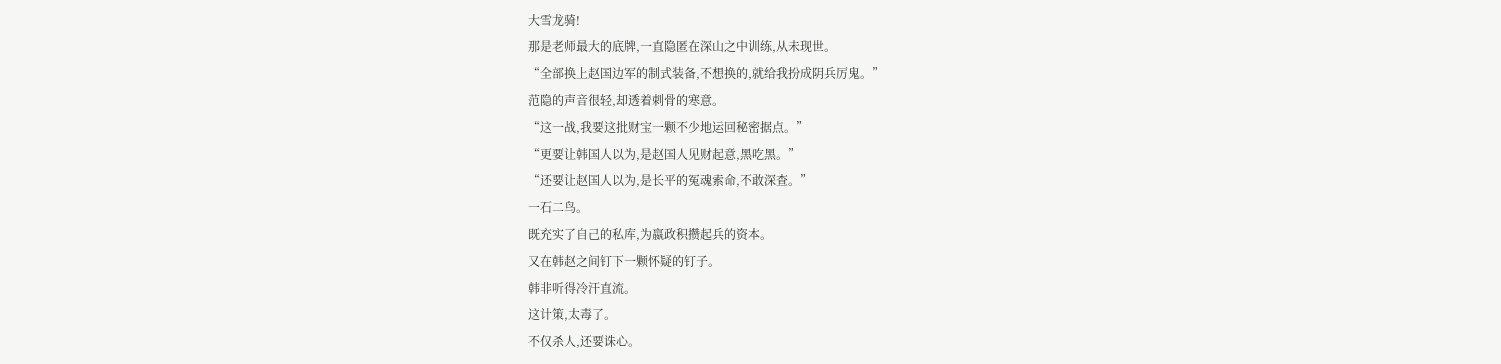大雪龙骑!
那是老师最大的底牌,一直隐匿在深山之中训练,从未现世。
“全部换上赵国边军的制式装备,不想换的,就给我扮成阴兵厉鬼。”
范隐的声音很轻,却透着刺骨的寒意。
“这一战,我要这批财宝一颗不少地运回秘密据点。”
“更要让韩国人以为,是赵国人见财起意,黑吃黑。”
“还要让赵国人以为,是长平的冤魂索命,不敢深查。”
一石二鸟。
既充实了自己的私库,为嬴政积攒起兵的资本。
又在韩赵之间钉下一颗怀疑的钉子。
韩非听得冷汗直流。
这计策,太毒了。
不仅杀人,还要诛心。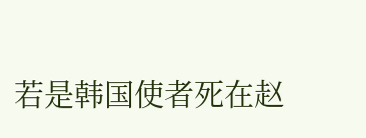若是韩国使者死在赵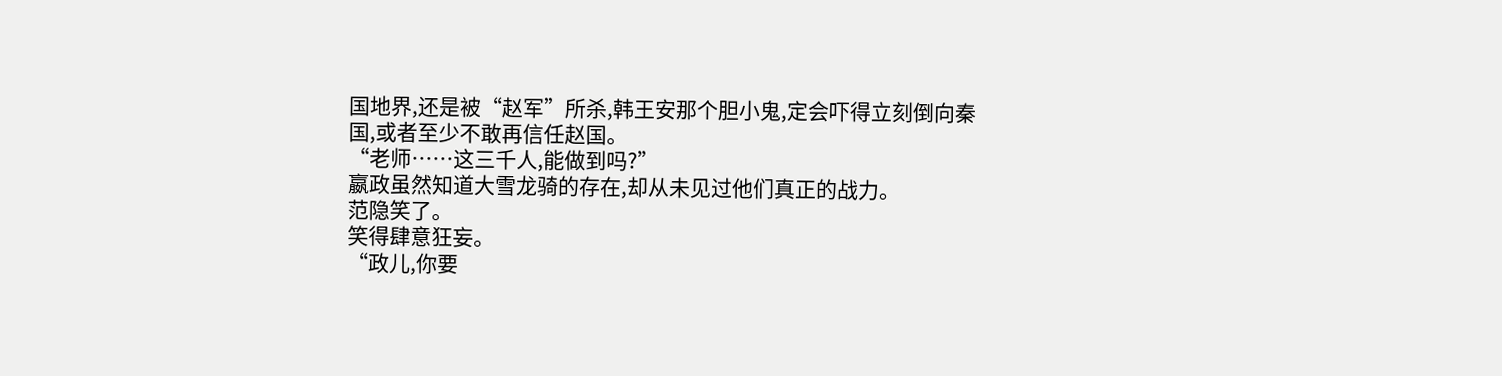国地界,还是被“赵军”所杀,韩王安那个胆小鬼,定会吓得立刻倒向秦国,或者至少不敢再信任赵国。
“老师……这三千人,能做到吗?”
嬴政虽然知道大雪龙骑的存在,却从未见过他们真正的战力。
范隐笑了。
笑得肆意狂妄。
“政儿,你要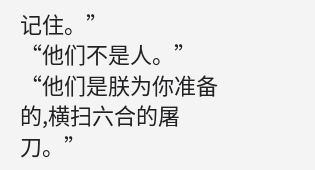记住。”
“他们不是人。”
“他们是朕为你准备的,横扫六合的屠刀。”